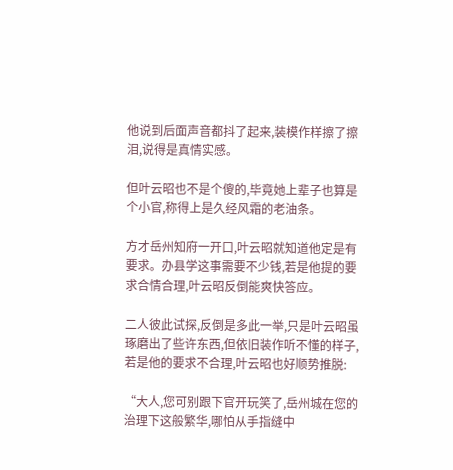他说到后面声音都抖了起来,装模作样擦了擦泪,说得是真情实感。

但叶云昭也不是个傻的,毕竟她上辈子也算是个小官,称得上是久经风霜的老油条。

方才岳州知府一开口,叶云昭就知道他定是有要求。办县学这事需要不少钱,若是他提的要求合情合理,叶云昭反倒能爽快答应。

二人彼此试探,反倒是多此一举,只是叶云昭虽琢磨出了些许东西,但依旧装作听不懂的样子,若是他的要求不合理,叶云昭也好顺势推脱:

“大人,您可别跟下官开玩笑了,岳州城在您的治理下这般繁华,哪怕从手指缝中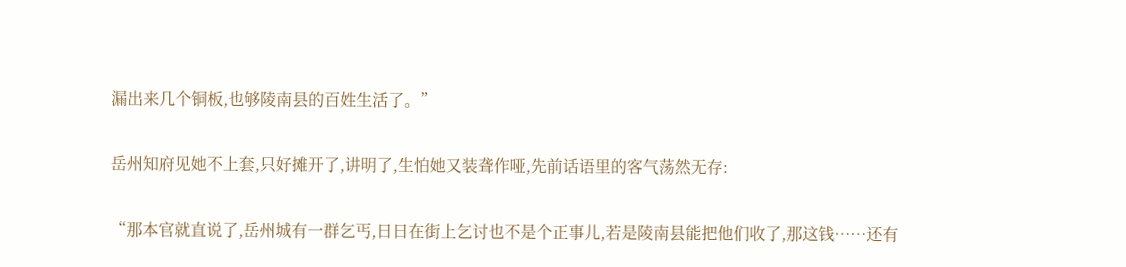漏出来几个铜板,也够陵南县的百姓生活了。”

岳州知府见她不上套,只好摊开了,讲明了,生怕她又装聋作哑,先前话语里的客气荡然无存:

“那本官就直说了,岳州城有一群乞丐,日日在街上乞讨也不是个正事儿,若是陵南县能把他们收了,那这钱……还有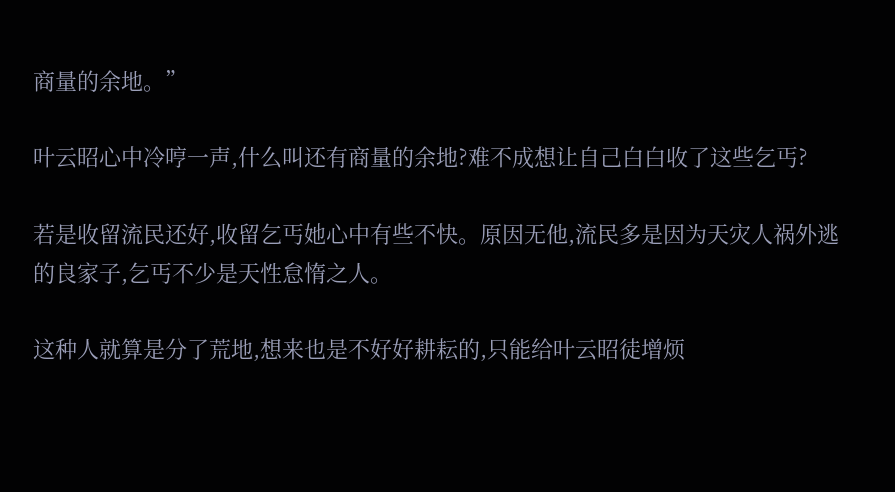商量的余地。”

叶云昭心中冷哼一声,什么叫还有商量的余地?难不成想让自己白白收了这些乞丐?

若是收留流民还好,收留乞丐她心中有些不快。原因无他,流民多是因为天灾人祸外逃的良家子,乞丐不少是天性怠惰之人。

这种人就算是分了荒地,想来也是不好好耕耘的,只能给叶云昭徒增烦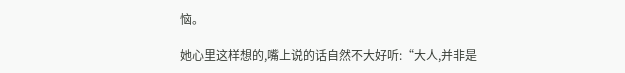恼。

她心里这样想的,嘴上说的话自然不大好听:“大人,并非是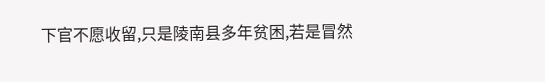下官不愿收留,只是陵南县多年贫困,若是冒然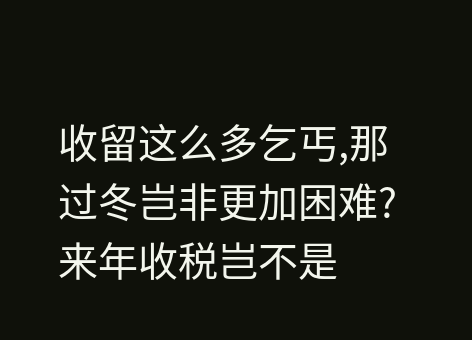收留这么多乞丐,那过冬岂非更加困难?来年收税岂不是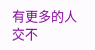有更多的人交不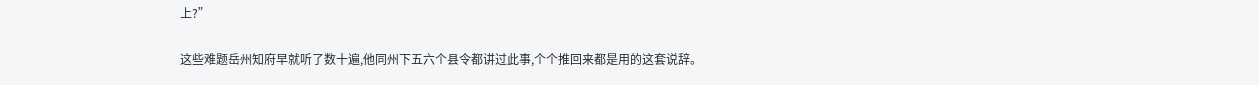上?”

这些难题岳州知府早就听了数十遍,他同州下五六个县令都讲过此事,个个推回来都是用的这套说辞。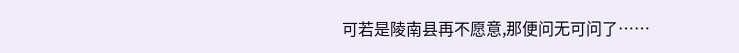可若是陵南县再不愿意,那便问无可问了……